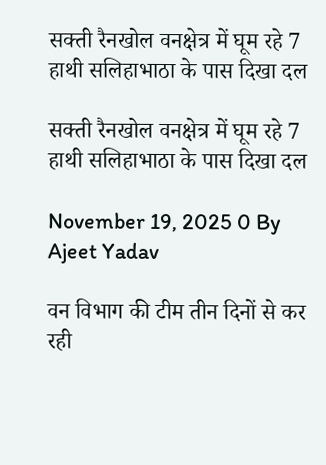सक्ती रैनखोल वनक्षेत्र में घूम रहे 7 हाथी सलिहाभाठा के पास दिखा दल

सक्ती रैनखोल वनक्षेत्र में घूम रहे 7 हाथी सलिहाभाठा के पास दिखा दल

November 19, 2025 0 By Ajeet Yadav

वन विभाग की टीम तीन दिनों से कर रही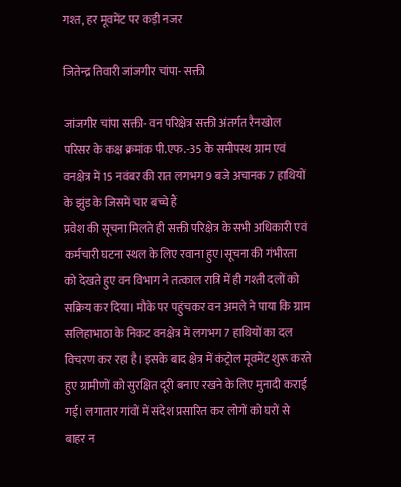गश्त, हर मूवमेंट पर कड़ी नजर

जितेन्द्र तिवारी जांजगीर चांपा- सक्ती

जांजगीर चांपा सक्ती- वन परिक्षेत्र सक्ती अंतर्गत रैनखोल परिसर के कक्ष क्रमांक पी.एफ.-35 के समीपस्थ ग्राम एवं वनक्षेत्र में 15 नवंबर की रात लगभग 9 बजे अचानक 7 हाथियों के झुंड के जिसमें चार बच्चे हैं
प्रवेश की सूचना मिलते ही सक्ती परिक्षेत्र के सभी अधिकारी एवं कर्मचारी घटना स्थल के लिए रवाना हुए।सूचना की गंभीरता को देखते हुए वन विभाग ने तत्काल रात्रि में ही गश्ती दलों को सक्रिय कर दिया। मौके पर पहुंचकर वन अमले ने पाया कि ग्राम सलिहाभाठा के निकट वनक्षेत्र में लगभग 7 हाथियों का दल विचरण कर रहा है। इसके बाद क्षेत्र में कंट्रोल मूवमेंट शुरू करते हुए ग्रामीणों को सुरक्षित दूरी बनाए रखने के लिए मुनादी कराई गई। लगातार गांवों में संदेश प्रसारित कर लोगों को घरों से बाहर न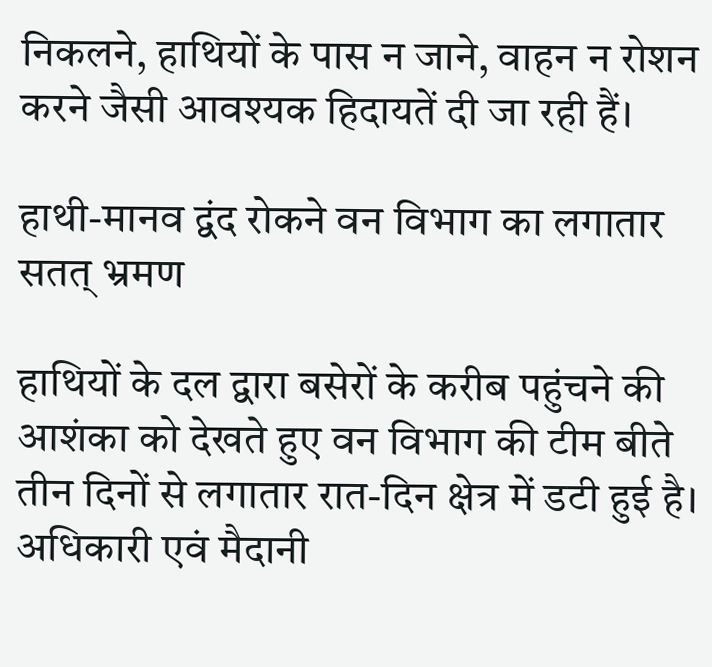निकलने, हाथियों के पास न जाने, वाहन न रोशन करने जैसी आवश्यक हिदायतें दी जा रही हैं।

हाथी-मानव द्वंद रोकने वन विभाग का लगातार सतत् भ्रमण

हाथियों के दल द्वारा बसेरों के करीब पहुंचने की आशंका को देखते हुए वन विभाग की टीम बीते तीन दिनों से लगातार रात-दिन क्षेत्र में डटी हुई है। अधिकारी एवं मैदानी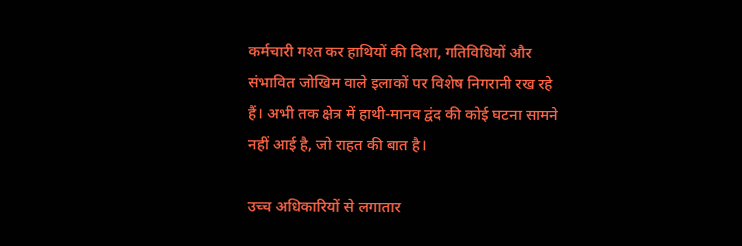कर्मचारी गश्त कर हाथियों की दिशा, गतिविधियों और संभावित जोखिम वाले इलाकों पर विशेष निगरानी रख रहे हैं। अभी तक क्षेत्र में हाथी-मानव द्वंद की कोई घटना सामने नहीं आई है, जो राहत की बात है।

उच्च अधिकारियों से लगातार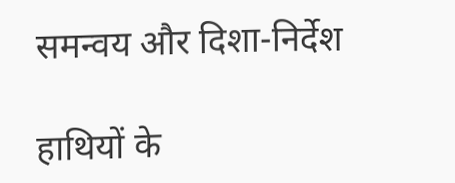समन्वय और दिशा-निर्देश

हाथियों के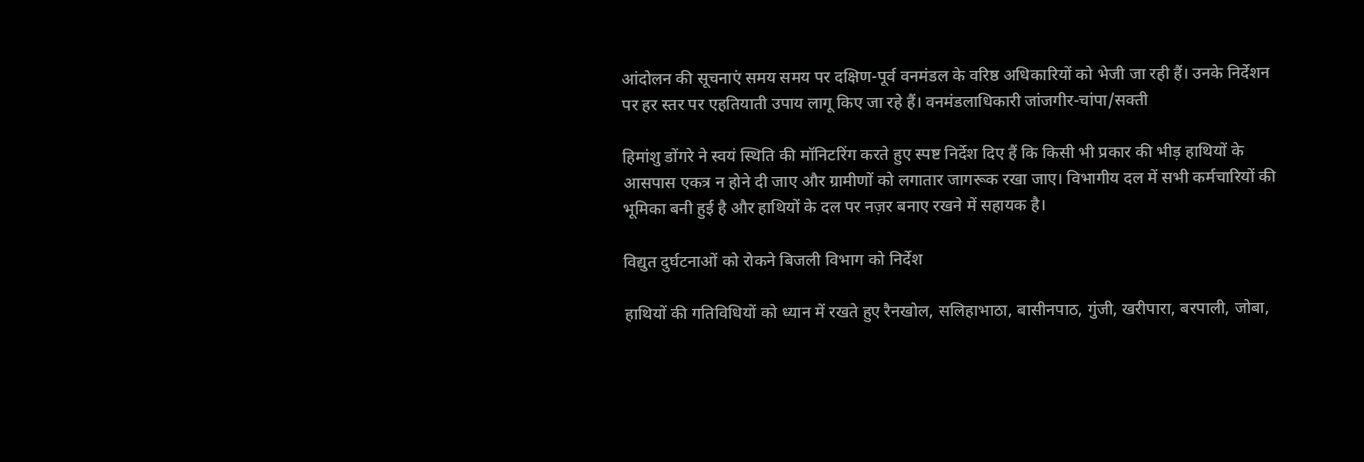आंदोलन की सूचनाएं समय समय पर दक्षिण-पूर्व वनमंडल के वरिष्ठ अधिकारियों को भेजी जा रही हैं। उनके निर्देशन पर हर स्तर पर एहतियाती उपाय लागू किए जा रहे हैं। वनमंडलाधिकारी जांजगीर-चांपा/सक्ती

हिमांशु डोंगरे ने स्वयं स्थिति की मॉनिटरिंग करते हुए स्पष्ट निर्देश दिए हैं कि किसी भी प्रकार की भीड़ हाथियों के आसपास एकत्र न होने दी जाए और ग्रामीणों को लगातार जागरूक रखा जाए। विभागीय दल में सभी कर्मचारियों की भूमिका बनी हुई है और हाथियों के दल पर नज़र बनाए रखने में सहायक है।

विद्युत दुर्घटनाओं को रोकने बिजली विभाग को निर्देश

हाथियों की गतिविधियों को ध्यान में रखते हुए रैनखोल, सलिहाभाठा, बासीनपाठ, गुंजी, खरीपारा, बरपाली, जोबा,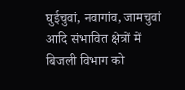घुईचुवां, नवागांव, जामचुवां आदि संभावित क्षेत्रों में बिजली विभाग को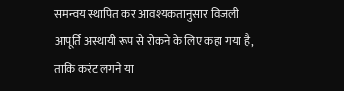समन्वय स्थापित कर आवश्यकतानुसार विजली आपूर्ति अस्थायी रूप से रोकने के लिए कहा गया है, ताकि करंट लगने या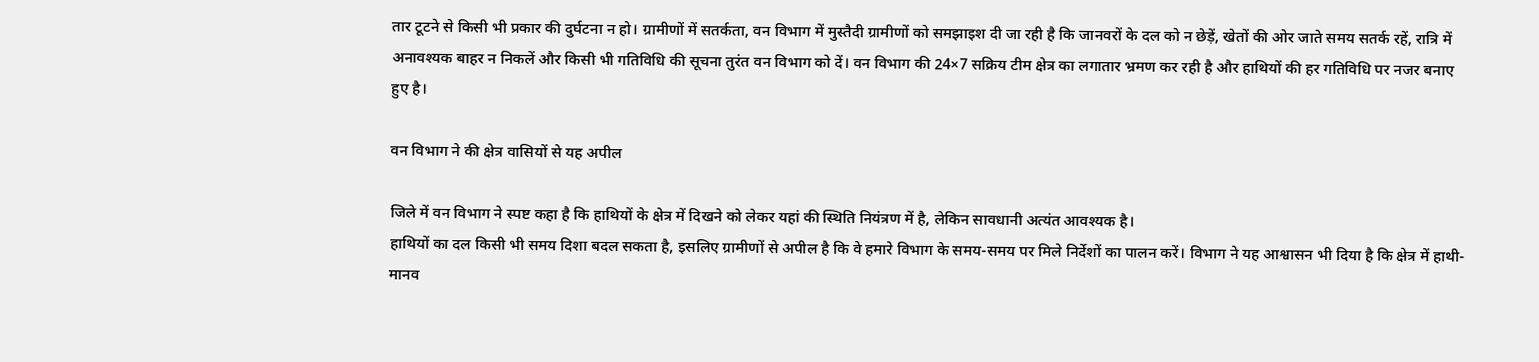तार टूटने से किसी भी प्रकार की दुर्घटना न हो। ग्रामीणों में सतर्कता, वन विभाग में मुस्तैदी ग्रामीणों को समझाइश दी जा रही है कि जानवरों के दल को न छेड़ें, खेतों की ओर जाते समय सतर्क रहें, रात्रि में अनावश्यक बाहर न निकलें और किसी भी गतिविधि की सूचना तुरंत वन विभाग को दें। वन विभाग की 24×7 सक्रिय टीम क्षेत्र का लगातार भ्रमण कर रही है और हाथियों की हर गतिविधि पर नजर बनाए हुए है।

वन विभाग ने की क्षेत्र वासियों से यह अपील

जिले में वन विभाग ने स्पष्ट कहा है कि हाथियों के क्षेत्र में दिखने को लेकर यहां की स्थिति नियंत्रण में है, लेकिन सावधानी अत्यंत आवश्यक है।
हाथियों का दल किसी भी समय दिशा बदल सकता है, इसलिए ग्रामीणों से अपील है कि वे हमारे विभाग के समय-समय पर मिले निर्देशों का पालन करें। विभाग ने यह आश्वासन भी दिया है कि क्षेत्र में हाथी-मानव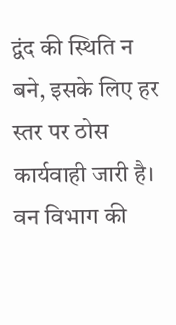द्वंद की स्थिति न बने, इसके लिए हर स्तर पर ठोस कार्यवाही जारी है। वन विभाग की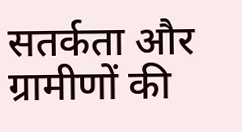सतर्कता और ग्रामीणों की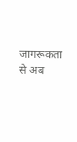जागरूकता से अब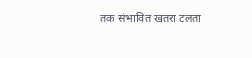तक संभावित खतरा टलता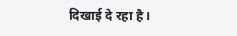दिखाई दे रहा है।